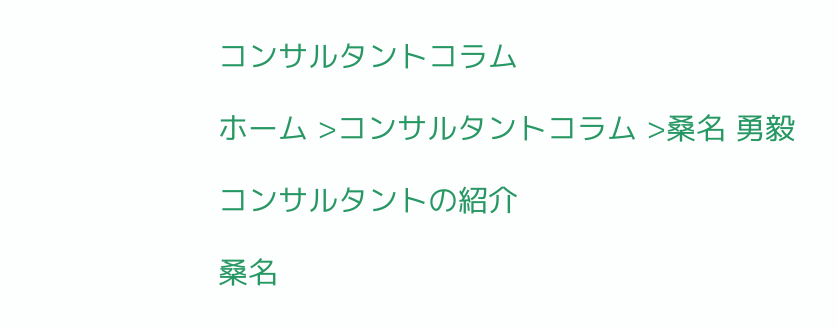コンサルタントコラム

ホーム >コンサルタントコラム >桑名 勇毅

コンサルタントの紹介

桑名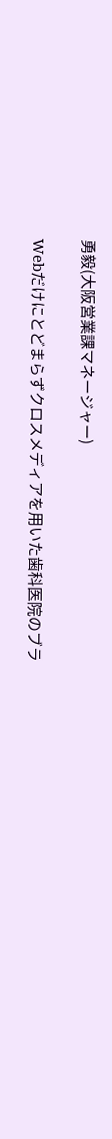勇毅(大阪営業課マネージャー)

Webだけにとどまらずクロスメディアを用いた歯科医院のブラ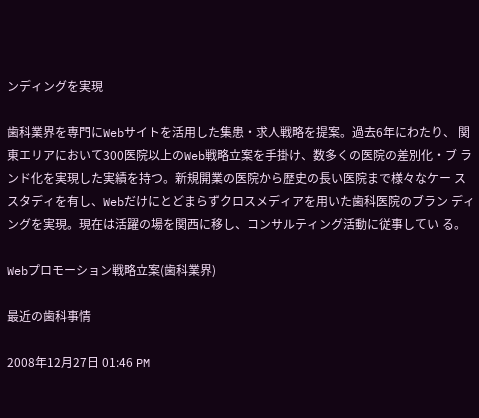ンディングを実現

歯科業界を専門にWebサイトを活用した集患・求人戦略を提案。過去6年にわたり、 関東エリアにおいて300医院以上のWeb戦略立案を手掛け、数多くの医院の差別化・ブ ランド化を実現した実績を持つ。新規開業の医院から歴史の長い医院まで様々なケー ススタディを有し、Webだけにとどまらずクロスメディアを用いた歯科医院のブラン ディングを実現。現在は活躍の場を関西に移し、コンサルティング活動に従事してい る。

Webプロモーション戦略立案(歯科業界)

最近の歯科事情

2008年12月27日 01:46 PM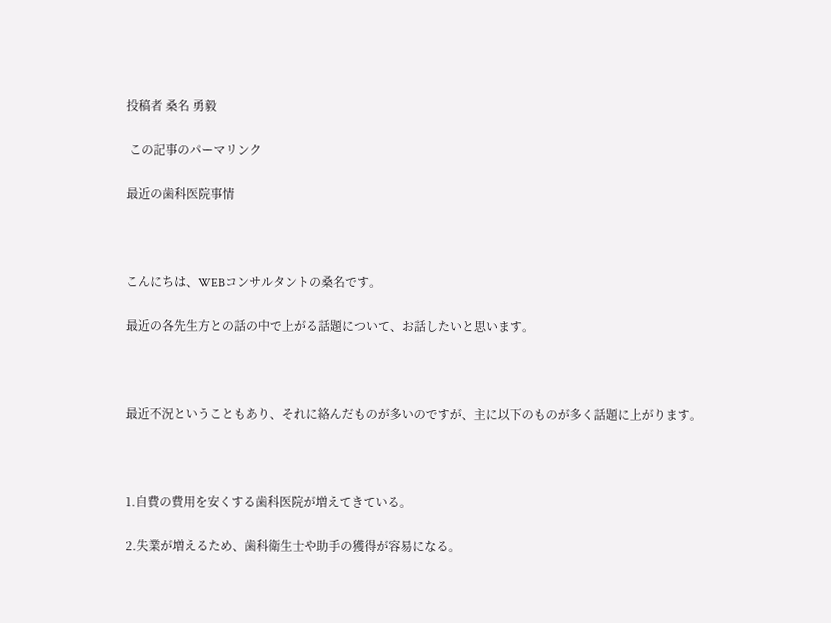投稿者 桑名 勇毅

 この記事のパーマリンク

最近の歯科医院事情



こんにちは、WEBコンサルタントの桑名です。

最近の各先生方との話の中で上がる話題について、お話したいと思います。



最近不況ということもあり、それに絡んだものが多いのですが、主に以下のものが多く話題に上がります。



1.自費の費用を安くする歯科医院が増えてきている。

2.失業が増えるため、歯科衛生士や助手の獲得が容易になる。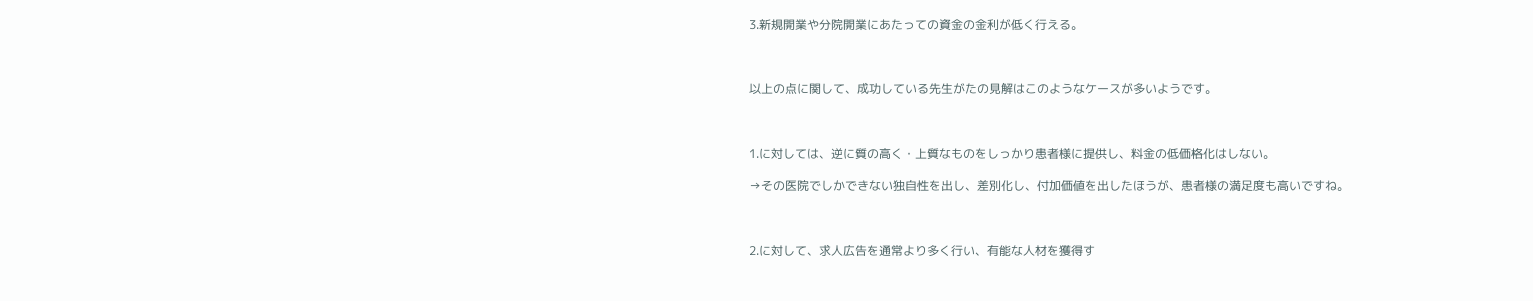3.新規開業や分院開業にあたっての資金の金利が低く行える。



以上の点に関して、成功している先生がたの見解はこのようなケースが多いようです。



1.に対しては、逆に質の高く・上質なものをしっかり患者様に提供し、料金の低価格化はしない。

→その医院でしかできない独自性を出し、差別化し、付加価値を出したほうが、患者様の満足度も高いですね。



2.に対して、求人広告を通常より多く行い、有能な人材を獲得す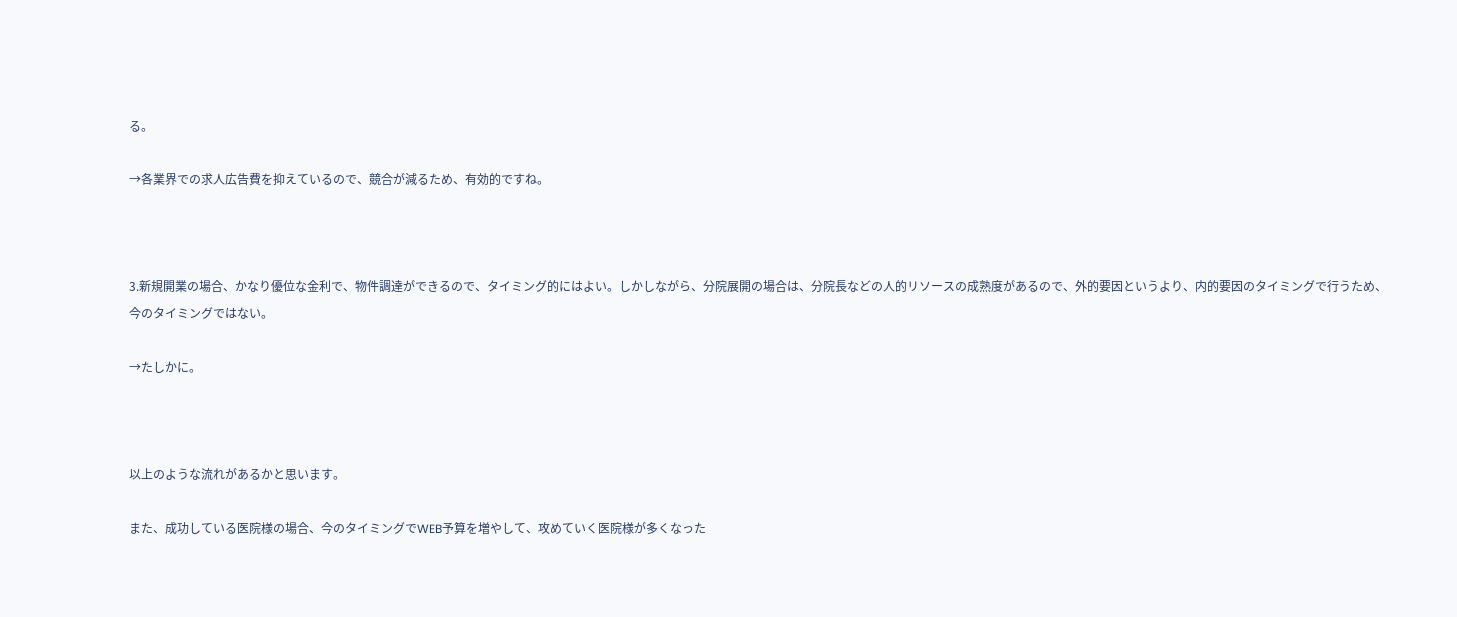る。

→各業界での求人広告費を抑えているので、競合が減るため、有効的ですね。



3.新規開業の場合、かなり優位な金利で、物件調達ができるので、タイミング的にはよい。しかしながら、分院展開の場合は、分院長などの人的リソースの成熟度があるので、外的要因というより、内的要因のタイミングで行うため、今のタイミングではない。

→たしかに。



以上のような流れがあるかと思います。

また、成功している医院様の場合、今のタイミングでWEB予算を増やして、攻めていく医院様が多くなった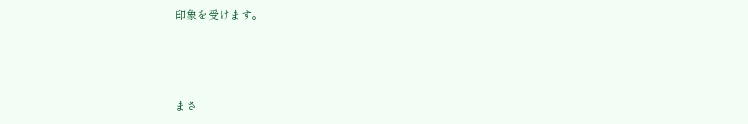印象を受けます。



まさ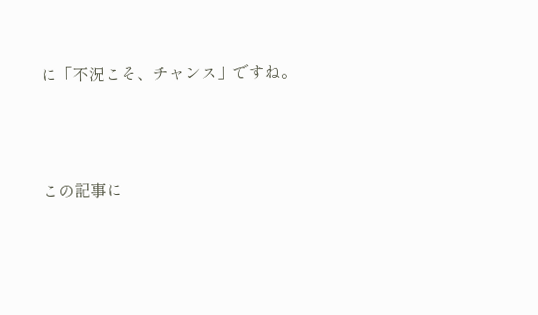に「不況こそ、チャンス」ですね。



この記事に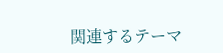関連するテーマ